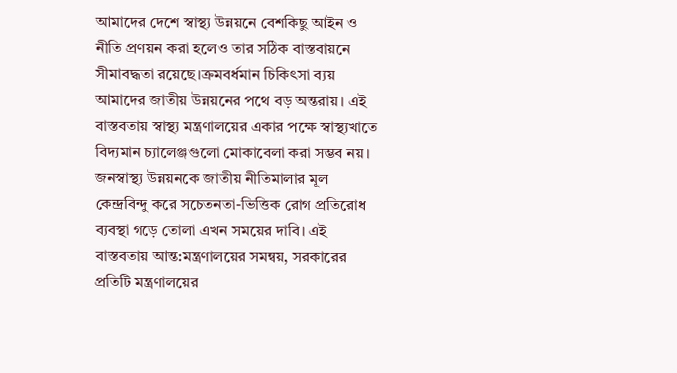আমাদের দেশে স্বাস্থ্য উন্নয়নে বেশকিছু আইন ও নীতি প্রণয়ন করা হলেও তার সঠিক বাস্তবায়নে সীমাবদ্ধতা রয়েছে।ক্রমবর্ধমান চিকিৎসা ব্যয় আমাদের জাতীয় উন্নয়নের পথে বড় অন্তরায়। এই বাস্তবতায় স্বাস্থ্য মন্ত্রণালয়ের একার পক্ষে স্বাস্থ্যখাতে বিদ্যমান চ্যালেঞ্জগুলো মোকাবেলা করা সম্ভব নয়। জনস্বাস্থ্য উন্নয়নকে জাতীয় নীতিমালার মূল কেন্দ্রবিন্দু করে সচেতনতা-ভিত্তিক রোগ প্রতিরোধ ব্যবস্থা গড়ে তোলা এখন সময়ের দাবি। এই বাস্তবতায় আন্ত:মন্ত্রণালয়ের সমন্বয়, সরকারের প্রতিটি মন্ত্রণালয়ের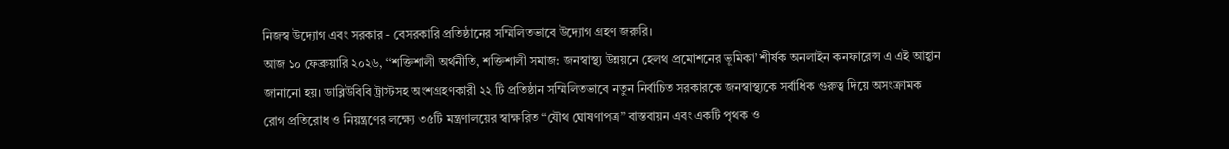নিজস্ব উদ্যোগ এবং সরকার - বেসরকারি প্রতিষ্ঠানের সম্মিলিতভাবে উদ্যোগ গ্রহণ জরুরি।
আজ ১০ ফেব্রুয়ারি ২০২৬, ‘‘শক্তিশালী অর্থনীতি, শক্তিশালী সমাজ: জনস্বাস্থ্য উন্নয়নে হেলথ প্রমোশনের ভূমিকা’ শীর্ষক অনলাইন কনফারেন্স এ এই আহ্বান জানানো হয়। ডাব্লিউবিবি ট্রাস্টসহ অংশগ্রহণকারী ২২ টি প্রতিষ্ঠান সম্মিলিতভাবে নতুন নির্বাচিত সরকারকে জনস্বাস্থ্যকে সর্বাধিক গুরুত্ব দিয়ে অসংক্রামক রোগ প্রতিরোধ ও নিয়ন্ত্রণের লক্ষ্যে ৩৫টি মন্ত্রণালয়ের স্বাক্ষরিত “যৌথ ঘোষণাপত্র” বাস্তবায়ন এবং একটি পৃথক ও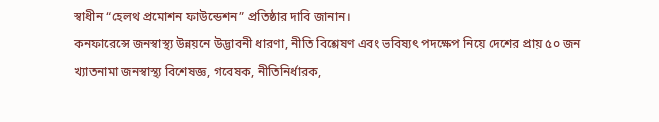স্বাধীন “হেলথ প্রমোশন ফাউন্ডেশন” প্রতিষ্ঠার দাবি জানান।
কনফারেন্সে জনস্বাস্থ্য উন্নয়নে উদ্ভাবনী ধারণা, নীতি বিশ্লেষণ এবং ভবিষ্যৎ পদক্ষেপ নিয়ে দেশের প্রায় ৫০ জন খ্যাতনামা জনস্বাস্থ্য বিশেষজ্ঞ, গবেষক, নীতিনির্ধারক,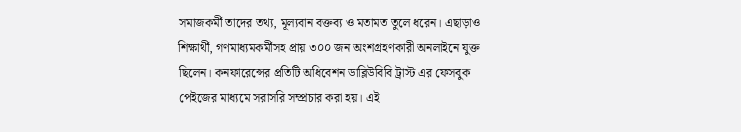সমাজকর্মী তাদের তথ্য, মূল্যবান বক্তব্য ও মতামত তুলে ধরেন। এছাড়াও শিক্ষার্থী, গণমাধ্যমকর্মীসহ প্রায় ৩০০ জন অংশগ্রহণকারী অনলাইনে যুক্ত ছিলেন। কনফারেন্সের প্রতিটি অধিবেশন ডাব্লিউবিবি ট্রাস্ট এর ফেসবুক পেইজের মাধ্যমে সরাসরি সম্প্রচার করা হয়। এই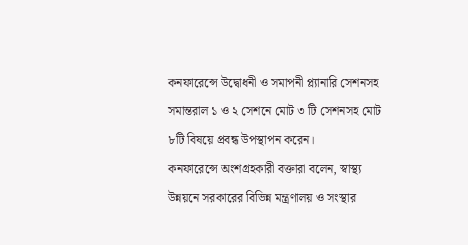কনফারেন্সে উদ্বোধনী ও সমাপনী প্ল্যানারি সেশনসহ সমান্তরাল ১ ও ২ সেশনে মোট ৩ টি সেশনসহ মোট ৮টি বিষয়ে প্রবন্ধ উপস্থাপন করেন।
কনফারেন্সে অংশগ্রহকারী বক্তারা বলেন, স্বাস্থ্য উন্নয়নে সরকারের বিভিন্ন মন্ত্রণালয় ও সংস্থার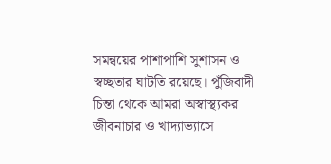সমন্বয়ের পাশাপাশি সুশাসন ও স্বচ্ছতার ঘাটতি রয়েছে। পুঁজিবাদী চিন্তা থেকে আমরা অস্বাস্থ্যকর জীবনাচার ও খাদ্যাভ্যাসে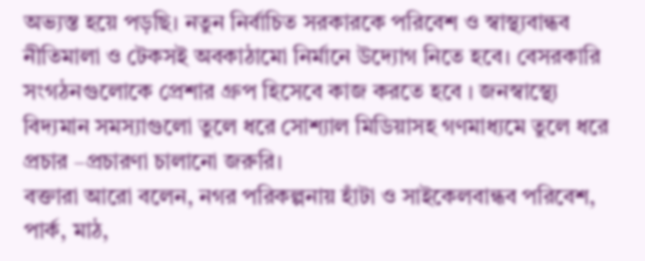অভ্যস্ত হয়ে পড়ছি। নতুন নির্বাচিত সরকারকে পরিবেশ ও স্বাস্থ্যবান্ধব নীতিমালা ও টেকসই অবকাঠামো নির্মানে উদ্যোগ নিতে হবে। বেসরকারি সংগঠনগুলোকে প্রেশার গ্রুপ হিসেবে কাজ করতে হবে । জনস্বাস্থ্যে বিদ্যমান সমস্যাগুলো তুলে ধরে সোশ্যাল মিডিয়াসহ গণমাধ্যমে তুলে ধরে প্রচার –প্রচারণা চালানো জরুরি।
বক্তারা আরো বলেন, নগর পরিকল্পনায় হাঁটা ও সাইকেলবান্ধব পরিবেশ, পার্ক, মাঠ,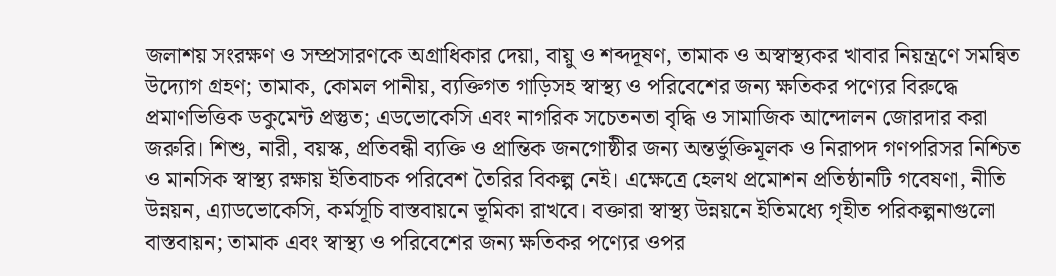জলাশয় সংরক্ষণ ও সম্প্রসারণকে অগ্রাধিকার দেয়া, বায়ু ও শব্দদূষণ, তামাক ও অস্বাস্থ্যকর খাবার নিয়ন্ত্রণে সমন্বিত উদ্যোগ গ্রহণ; তামাক, কোমল পানীয়, ব্যক্তিগত গাড়িসহ স্বাস্থ্য ও পরিবেশের জন্য ক্ষতিকর পণ্যের বিরুদ্ধে প্রমাণভিত্তিক ডকুমেন্ট প্রস্তুত; এডভোকেসি এবং নাগরিক সচেতনতা বৃদ্ধি ও সামাজিক আন্দোলন জোরদার করা জরুরি। শিশু, নারী, বয়স্ক, প্রতিবন্ধী ব্যক্তি ও প্রান্তিক জনগোষ্ঠীর জন্য অন্তর্ভুক্তিমূলক ও নিরাপদ গণপরিসর নিশ্চিত ও মানসিক স্বাস্থ্য রক্ষায় ইতিবাচক পরিবেশ তৈরির বিকল্প নেই। এক্ষেত্রে হেলথ প্রমোশন প্রতিষ্ঠানটি গবেষণা, নীতি উন্নয়ন, এ্যাডভোকেসি, কর্মসূচি বাস্তবায়নে ভূমিকা রাখবে। বক্তারা স্বাস্থ্য উন্নয়নে ইতিমধ্যে গৃহীত পরিকল্পনাগুলো বাস্তবায়ন; তামাক এবং স্বাস্থ্য ও পরিবেশের জন্য ক্ষতিকর পণ্যের ওপর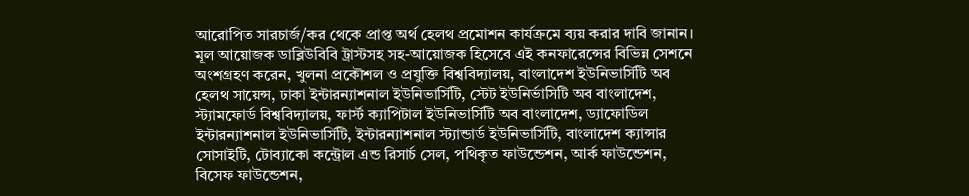আরোপিত সারচার্জ/কর থেকে প্রাপ্ত অর্থ হেলথ প্রমোশন কার্যক্রমে ব্যয় করার দাবি জানান।
মূল আয়োজক ডাব্লিউবিবি ট্রাস্টসহ সহ-আয়োজক হিসেবে এই কনফারেন্সের বিভিন্ন সেশনে অংশগ্রহণ করেন, খুলনা প্রকৌশল ও প্রযুক্তি বিশ্ববিদ্যালয়, বাংলাদেশ ইউনিভার্সিটি অব হেলথ সায়েন্স, ঢাকা ইন্টারন্যাশনাল ইউনিভার্সিটি, স্টেট ইউনির্ভাসিটি অব বাংলাদেশ, স্ট্যামফোর্ড বিশ্ববিদ্যালয়, ফার্স্ট ক্যাপিটাল ইউনিভার্সিটি অব বাংলাদেশ, ড্যাফোডিল ইন্টারন্যাশনাল ইউনিভার্সিটি, ইন্টারন্যাশনাল স্ট্যান্ডার্ড ইউনিভার্সিটি, বাংলাদেশ ক্যান্সার সোসাইটি, টোব্যাকো কন্ট্রোল এন্ড রিসার্চ সেল, পথিকৃত ফাউন্ডেশন, আর্ক ফাউন্ডেশন, বিসেফ ফাউন্ডেশন,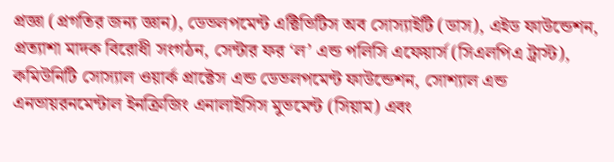প্রজ্ঞা (প্রগতির জন্য জ্ঞান), ডেভলপমেন্ট এক্টিভিটিস অব সোস্যাইটি (ডাস), এইড ফাউন্ডেশন, প্রত্যাশা মাদক বিরোধী সংগঠন, সেন্টার ফর ‘ল’ এন্ড পলিসি এফেয়ার্স (সিএলপিএ ট্রাস্ট), কমিউনিটি সোস্যাল ওয়ার্ক প্রাক্টেস এন্ড ডেভলপমেন্ট ফাউন্ডেশন, সোশ্যাল এন্ড এনভায়রনমেন্টাল ইনক্রিজিং এনালাইসিস মুভমেন্ট (সিয়াম) এবং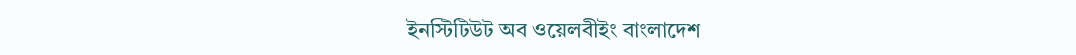ইনস্টিটিউট অব ওয়েলবীইং বাংলাদেশ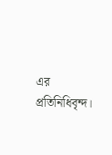এর প্রতিনিধিবৃন্দ।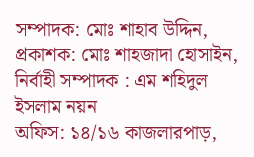সম্পাদক: মোঃ শাহাব উদ্দিন, প্রকাশক: মোঃ শাহজাদা হোসাইন, নির্বাহী সম্পাদক : এম শহিদুল ইসলাম নয়ন
অফিস: ১৪/১৬ কাজলারপাড়,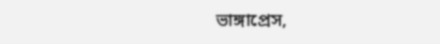ভাঙ্গাপ্রেস,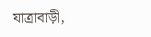যাত্রাবাড়ী,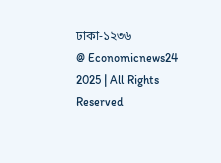ঢাকা-১২৩৬
@ Economicnews24 2025 | All Rights Reserved